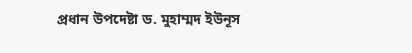প্রধান উপদেষ্টা ড. মুহাম্মদ ইউনূস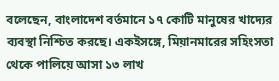বলেছেন, বাংলাদেশ বর্তমানে ১৭ কোটি মানুষের খাদ্যের ব্যবস্থা নিশ্চিত করছে। একইসঙ্গে, মিয়ানমারের সহিংসতা থেকে পালিয়ে আসা ১৩ লাখ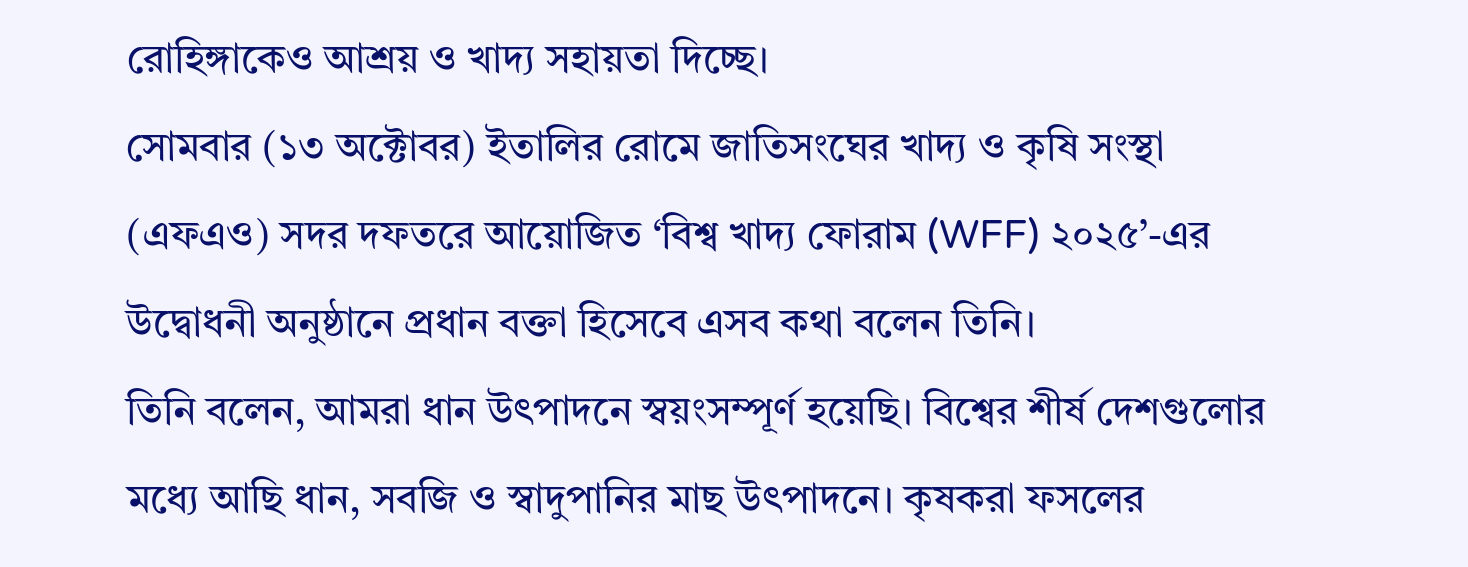রোহিঙ্গাকেও আশ্রয় ও খাদ্য সহায়তা দিচ্ছে।
সোমবার (১৩ অক্টোবর) ইতালির রোমে জাতিসংঘের খাদ্য ও কৃষি সংস্থা (এফএও) সদর দফতরে আয়োজিত ‘বিশ্ব খাদ্য ফোরাম (WFF) ২০২৫’-এর উদ্বোধনী অনুষ্ঠানে প্রধান বক্তা হিসেবে এসব কথা বলেন তিনি।
তিনি বলেন, আমরা ধান উৎপাদনে স্বয়ংসম্পূর্ণ হয়েছি। বিশ্বের শীর্ষ দেশগুলোর মধ্যে আছি ধান, সবজি ও স্বাদুপানির মাছ উৎপাদনে। কৃষকরা ফসলের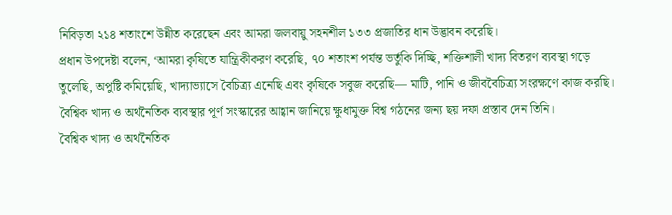নিবিড়তা ২১৪ শতাংশে উন্নীত করেছেন এবং আমরা জলবায়ু সহনশীল ১৩৩ প্রজাতির ধান উদ্ভাবন করেছি।
প্রধান উপদেষ্টা বলেন, ‘আমরা কৃষিতে যান্ত্রিকীকরণ করেছি, ৭০ শতাংশ পর্যন্ত ভর্তুকি দিচ্ছি, শক্তিশালী খাদ্য বিতরণ ব্যবস্থা গড়ে তুলেছি, অপুষ্টি কমিয়েছি, খাদ্যাভ্যাসে বৈচিত্র্য এনেছি এবং কৃষিকে সবুজ করেছি— মাটি, পানি ও জীববৈচিত্র্য সংরক্ষণে কাজ করছি।
বৈশ্বিক খাদ্য ও অর্থনৈতিক ব্যবস্থার পূর্ণ সংস্কারের আহ্বান জানিয়ে ক্ষুধামুক্ত বিশ্ব গঠনের জন্য ছয় দফা প্রস্তাব দেন তিনি।
বৈশ্বিক খাদ্য ও অর্থনৈতিক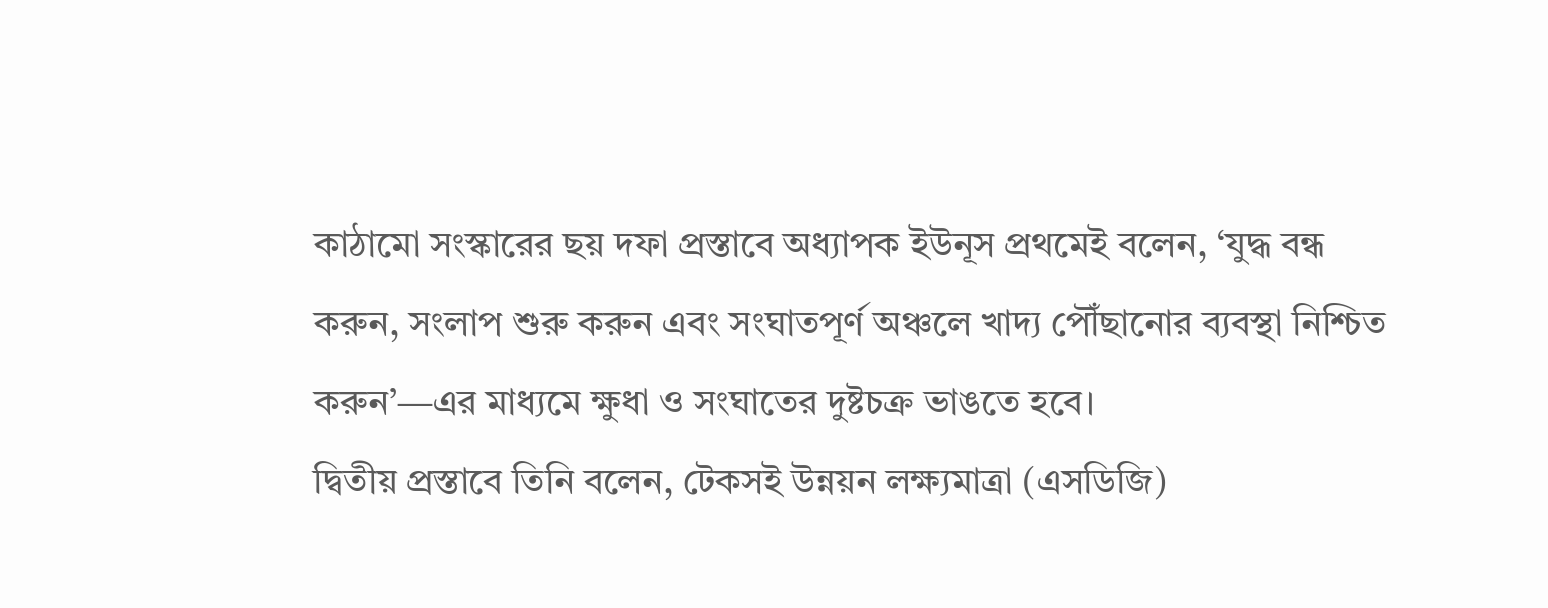কাঠামো সংস্কারের ছয় দফা প্রস্তাবে অধ্যাপক ইউনূস প্রথমেই বলেন, ‘যুদ্ধ বন্ধ করুন, সংলাপ শুরু করুন এবং সংঘাতপূর্ণ অঞ্চলে খাদ্য পৌঁছানোর ব্যবস্থা নিশ্চিত করুন’—এর মাধ্যমে ক্ষুধা ও সংঘাতের দুষ্টচক্র ভাঙতে হবে।
দ্বিতীয় প্রস্তাবে তিনি বলেন, টেকসই উন্নয়ন লক্ষ্যমাত্রা (এসডিজি)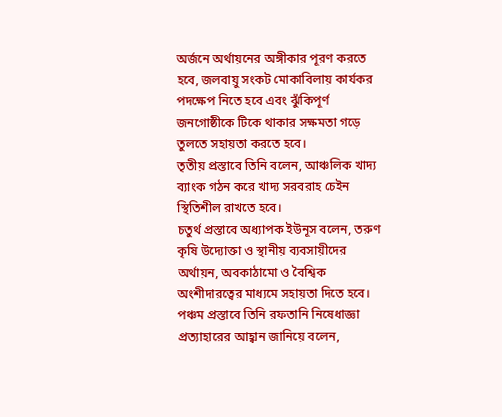অর্জনে অর্থায়নের অঙ্গীকার পূরণ করতে হবে, জলবায়ু সংকট মোকাবিলায় কার্যকর পদক্ষেপ নিতে হবে এবং ঝুঁকিপূর্ণ জনগোষ্ঠীকে টিকে থাকার সক্ষমতা গড়ে তুলতে সহায়তা করতে হবে।
তৃতীয় প্রস্তাবে তিনি বলেন, আঞ্চলিক খাদ্য ব্যাংক গঠন করে খাদ্য সরবরাহ চেইন স্থিতিশীল রাখতে হবে।
চতুর্থ প্রস্তাবে অধ্যাপক ইউনূস বলেন, তরুণ কৃষি উদ্যোক্তা ও স্থানীয় ব্যবসায়ীদের অর্থায়ন, অবকাঠামো ও বৈশ্বিক অংশীদারত্বের মাধ্যমে সহায়তা দিতে হবে।
পঞ্চম প্রস্তাবে তিনি রফতানি নিষেধাজ্ঞা প্রত্যাহারের আহ্বান জানিয়ে বলেন,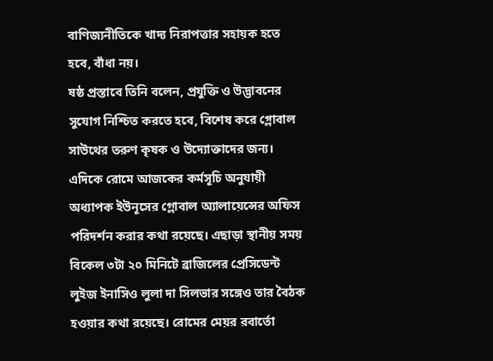বাণিজ্যনীতিকে খাদ্য নিরাপত্তার সহায়ক হতে হবে, বাঁধা নয়।
ষষ্ঠ প্রস্তাবে তিনি বলেন, প্রযুক্তি ও উদ্ভাবনের সুযোগ নিশ্চিত করতে হবে, বিশেষ করে গ্লোবাল সাউথের তরুণ কৃষক ও উদ্যোক্তাদের জন্য।
এদিকে রোমে আজকের কর্মসূচি অনুযায়ী অধ্যাপক ইউনূসের গ্লোবাল অ্যালায়েন্সের অফিস পরিদর্শন করার কথা রয়েছে। এছাড়া স্থানীয় সময় বিকেল ৩টা ২০ মিনিটে ব্রাজিলের প্রেসিডেন্ট লুইজ ইনাসিও লুলা দা সিলভার সঙ্গেও তার বৈঠক হওয়ার কথা রয়েছে। রোমের মেয়র রবার্তো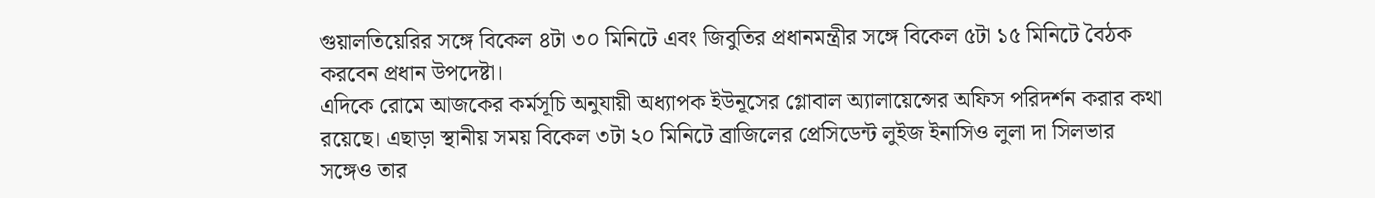গুয়ালতিয়েরির সঙ্গে বিকেল ৪টা ৩০ মিনিটে এবং জিবুতির প্রধানমন্ত্রীর সঙ্গে বিকেল ৫টা ১৫ মিনিটে বৈঠক করবেন প্রধান উপদেষ্টা।
এদিকে রোমে আজকের কর্মসূচি অনুযায়ী অধ্যাপক ইউনূসের গ্লোবাল অ্যালায়েন্সের অফিস পরিদর্শন করার কথা রয়েছে। এছাড়া স্থানীয় সময় বিকেল ৩টা ২০ মিনিটে ব্রাজিলের প্রেসিডেন্ট লুইজ ইনাসিও লুলা দা সিলভার সঙ্গেও তার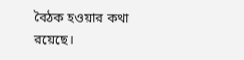বৈঠক হওয়ার কথা রয়েছে।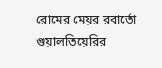রোমের মেয়র রবার্তো গুয়ালতিয়েরির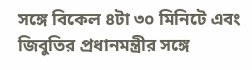সঙ্গে বিকেল ৪টা ৩০ মিনিটে এবং জিবুতির প্রধানমন্ত্রীর সঙ্গে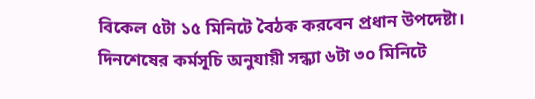বিকেল ৫টা ১৫ মিনিটে বৈঠক করবেন প্রধান উপদেষ্টা।
দিনশেষের কর্মসূচি অনুযায়ী সন্ধ্যা ৬টা ৩০ মিনিটে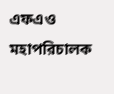এফএও মহাপরিচালক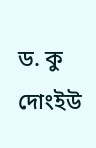ড. কু দোংইউ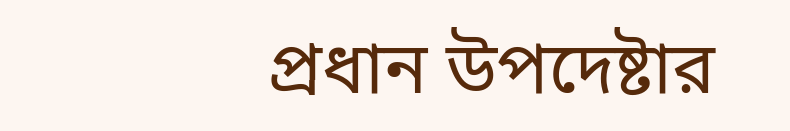প্রধান উপদেষ্টার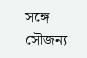সঙ্গে সৌজন্য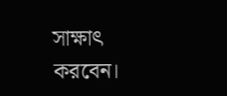সাক্ষাৎ করবেন।